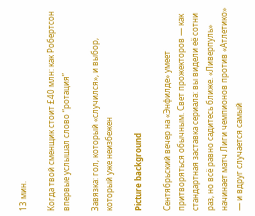13 мин.

Когда твой сменщик стоит £40 млн: как Робертсон впервые услышал слово “ротация”

Завязка: гол, который «случился», и выбор, который уже неизбежен

Picture background

Сентябрьский вечер на «Энфилде» умеет притворяться обычным. Свет прожекторов — как стандартная заставка сериала: вы видели её сотни раз, но всё равно садитесь ближе. «Ливерпуль» начинает матч Лиги чемпионов против «Атлетико» — и вдруг случается самый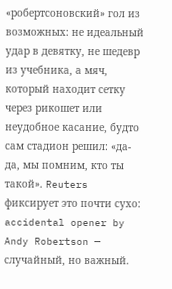«робертсоновский» гол из возможных: не идеальный удар в девятку, не шедевр из учебника, а мяч, который находит сетку через рикошет или неудобное касание, будто сам стадион решил: «да-да, мы помним, кто ты такой». Reuters фиксирует это почти сухо: accidental opener by Andy Robertson — случайный, но важный.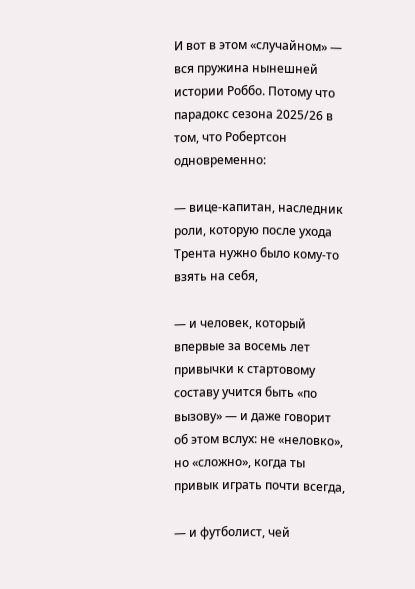И вот в этом «случайном» — вся пружина нынешней истории Роббо. Потому что парадокс сезона 2025/26 в том, что Робертсон одновременно:

— вице-капитан, наследник роли, которую после ухода Трента нужно было кому-то взять на себя,

— и человек, который впервые за восемь лет привычки к стартовому составу учится быть «по вызову» — и даже говорит об этом вслух: не «неловко», но «сложно», когда ты привык играть почти всегда,

— и футболист, чей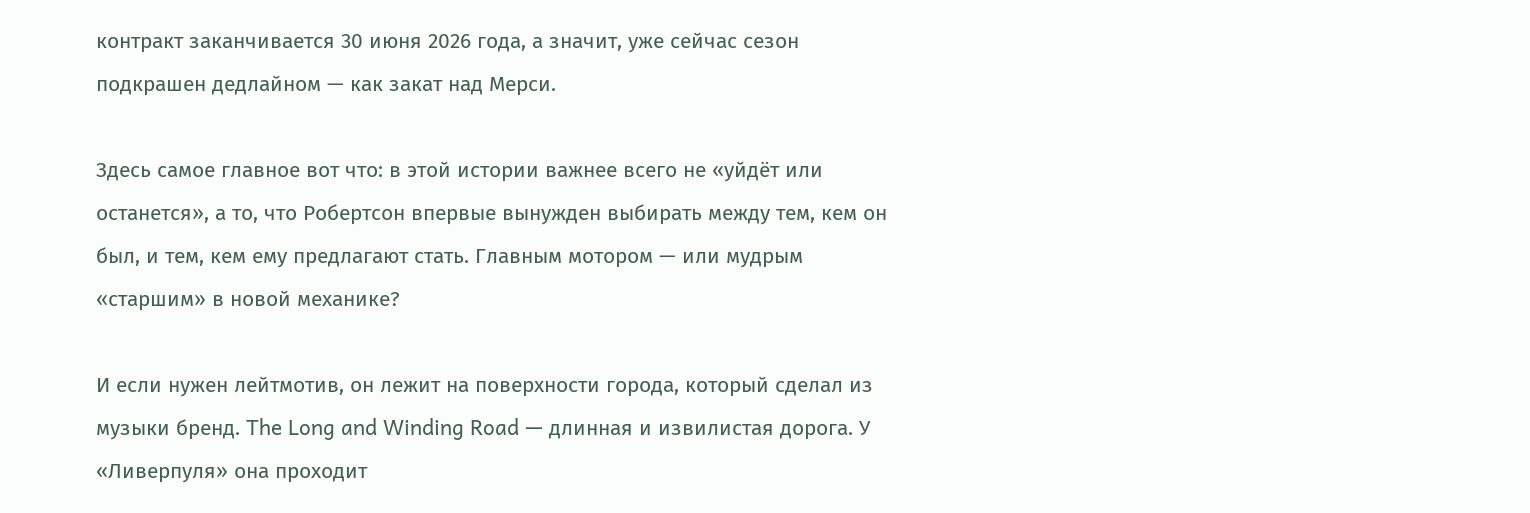контракт заканчивается 30 июня 2026 года, а значит, уже сейчас сезон подкрашен дедлайном — как закат над Мерси.

Здесь самое главное вот что: в этой истории важнее всего не «уйдёт или останется», а то, что Робертсон впервые вынужден выбирать между тем, кем он был, и тем, кем ему предлагают стать. Главным мотором — или мудрым «старшим» в новой механике?

И если нужен лейтмотив, он лежит на поверхности города, который сделал из музыки бренд. The Long and Winding Road — длинная и извилистая дорога. У «Ливерпуля» она проходит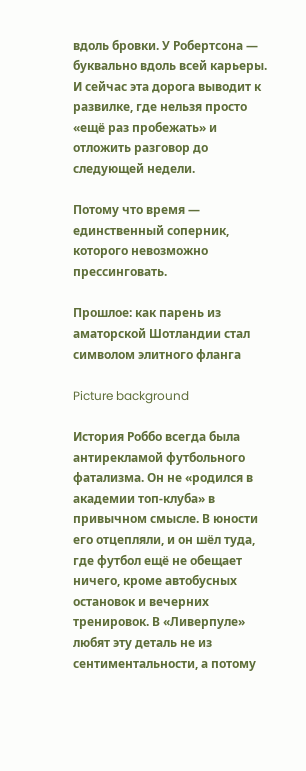вдоль бровки. У Робертсона — буквально вдоль всей карьеры. И сейчас эта дорога выводит к развилке, где нельзя просто «ещё раз пробежать» и отложить разговор до следующей недели.

Потому что время — единственный соперник, которого невозможно прессинговать.

Прошлое: как парень из аматорской Шотландии стал символом элитного фланга

Picture background

История Роббо всегда была антирекламой футбольного фатализма. Он не «родился в академии топ-клуба» в привычном смысле. В юности его отцепляли, и он шёл туда, где футбол ещё не обещает ничего, кроме автобусных остановок и вечерних тренировок. В «Ливерпуле» любят эту деталь не из сентиментальности, а потому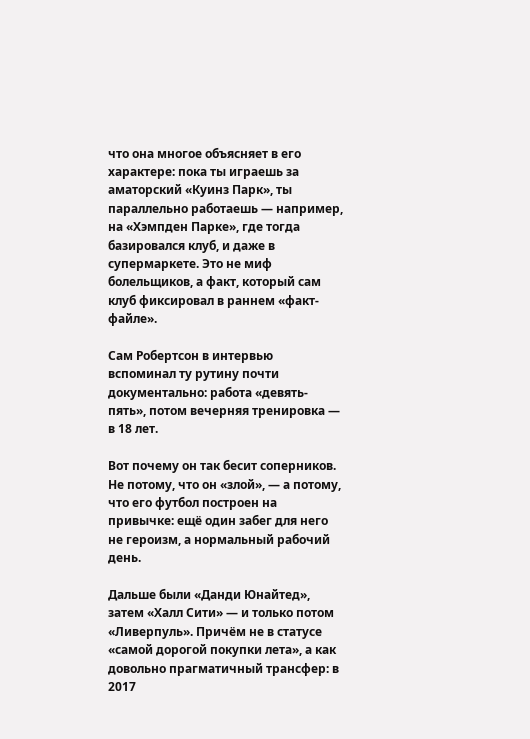что она многое объясняет в его характере: пока ты играешь за аматорский «Куинз Парк», ты параллельно работаешь — например, на «Хэмпден Парке», где тогда базировался клуб, и даже в супермаркете. Это не миф болельщиков, а факт, который сам клуб фиксировал в раннем «факт-файле».

Сам Робертсон в интервью вспоминал ту рутину почти документально: работа «девять-пять», потом вечерняя тренировка — в 18 лет.

Вот почему он так бесит соперников. Не потому, что он «злой», — а потому, что его футбол построен на привычке: ещё один забег для него не героизм, а нормальный рабочий день.

Дальше были «Данди Юнайтед», затем «Халл Сити» — и только потом «Ливерпуль». Причём не в статусе «самой дорогой покупки лета», а как довольно прагматичный трансфер: в 2017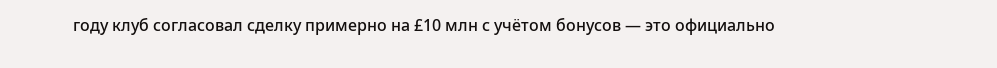году клуб согласовал сделку примерно на £10 млн с учётом бонусов — это официально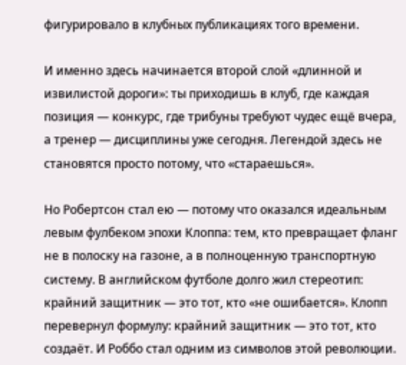фигурировало в клубных публикациях того времени.

И именно здесь начинается второй слой «длинной и извилистой дороги»: ты приходишь в клуб, где каждая позиция — конкурс, где трибуны требуют чудес ещё вчера, а тренер — дисциплины уже сегодня. Легендой здесь не становятся просто потому, что «стараешься».

Но Робертсон стал ею — потому что оказался идеальным левым фулбеком эпохи Клоппа: тем, кто превращает фланг не в полоску на газоне, а в полноценную транспортную систему. В английском футболе долго жил стереотип: крайний защитник — это тот, кто «не ошибается». Клопп перевернул формулу: крайний защитник — это тот, кто создаёт. И Роббо стал одним из символов этой революции.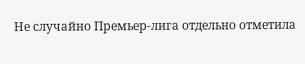Не случайно Премьер-лига отдельно отметила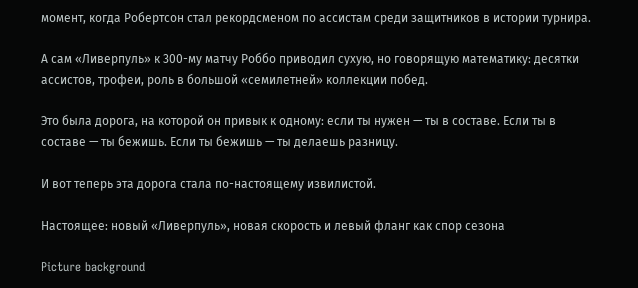момент, когда Робертсон стал рекордсменом по ассистам среди защитников в истории турнира.

А сам «Ливерпуль» к 300-му матчу Роббо приводил сухую, но говорящую математику: десятки ассистов, трофеи, роль в большой «семилетней» коллекции побед.

Это была дорога, на которой он привык к одному: если ты нужен — ты в составе. Если ты в составе — ты бежишь. Если ты бежишь — ты делаешь разницу.

И вот теперь эта дорога стала по-настоящему извилистой.

Настоящее: новый «Ливерпуль», новая скорость и левый фланг как спор сезона

Picture background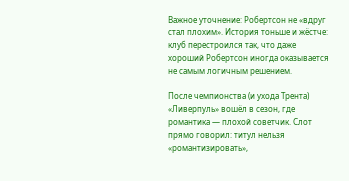Важное уточнение: Робертсон не «вдруг стал плохим». История тоньше и жёстче: клуб перестроился так, что даже хороший Робертсон иногда оказывается не самым логичным решением.

После чемпионства (и ухода Трента) «Ливерпуль» вошёл в сезон, где романтика — плохой советчик. Слот прямо говорил: титул нельзя «романтизировать»,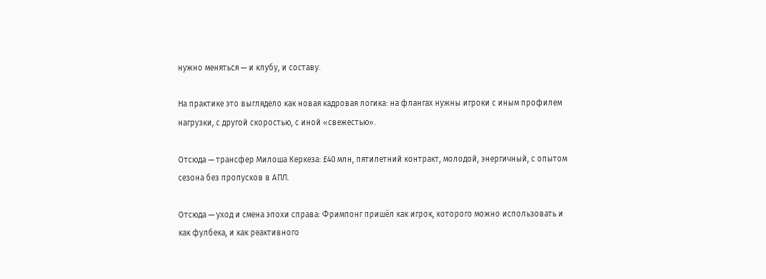нужно меняться — и клубу, и составу.

На практике это выглядело как новая кадровая логика: на флангах нужны игроки с иным профилем нагрузки, с другой скоростью, с иной «свежестью».

Отсюда — трансфер Милоша Керкеза: £40 млн, пятилетний контракт, молодой, энергичный, с опытом сезона без пропусков в АПЛ.

Отсюда — уход и смена эпохи справа: Фримпонг пришёл как игрок, которого можно использовать и как фулбека, и как реактивного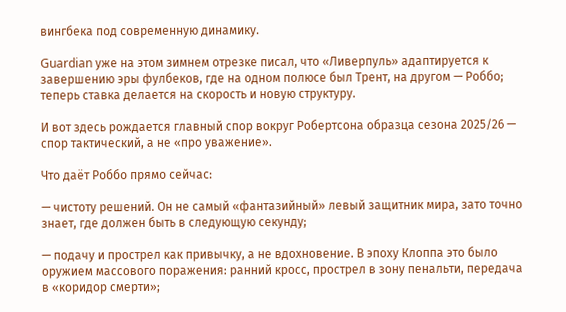вингбека под современную динамику.

Guardian уже на этом зимнем отрезке писал, что «Ливерпуль» адаптируется к завершению эры фулбеков, где на одном полюсе был Трент, на другом — Роббо; теперь ставка делается на скорость и новую структуру.

И вот здесь рождается главный спор вокруг Робертсона образца сезона 2025/26 — спор тактический, а не «про уважение».

Что даёт Роббо прямо сейчас:

— чистоту решений. Он не самый «фантазийный» левый защитник мира, зато точно знает, где должен быть в следующую секунду;

— подачу и прострел как привычку, а не вдохновение. В эпоху Клоппа это было оружием массового поражения: ранний кросс, прострел в зону пенальти, передача в «коридор смерти»;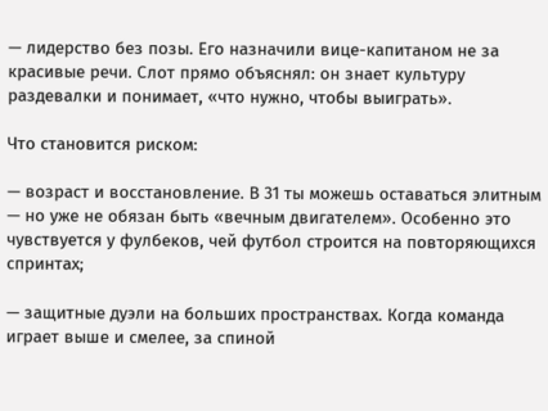— лидерство без позы. Его назначили вице-капитаном не за красивые речи. Слот прямо объяснял: он знает культуру раздевалки и понимает, «что нужно, чтобы выиграть».

Что становится риском:

— возраст и восстановление. В 31 ты можешь оставаться элитным — но уже не обязан быть «вечным двигателем». Особенно это чувствуется у фулбеков, чей футбол строится на повторяющихся спринтах;

— защитные дуэли на больших пространствах. Когда команда играет выше и смелее, за спиной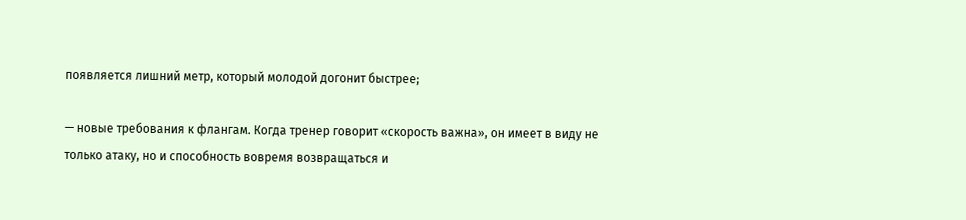появляется лишний метр, который молодой догонит быстрее;

— новые требования к флангам. Когда тренер говорит «скорость важна», он имеет в виду не только атаку, но и способность вовремя возвращаться и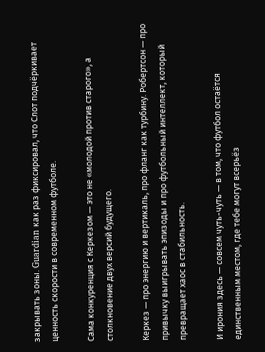закрывать зоны. Guardian как раз фиксировал, что Слот подчёркивает ценность скорости в современном футболе.

Сама конкуренция с Керкезом — это не «молодой против старого», а столкновение двух версий будущего.

Керкез — про энергию и вертикаль, про фланг как турбину. Робертсон — про привычку выигрывать эпизоды и про футбольный интеллект, который превращает хаос в стабильность.

И ирония здесь — совсем чуть-чуть — в том, что футбол остаётся единственным местом, где тебе могут всерьёз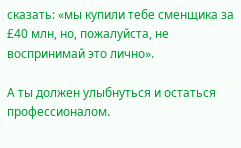сказать: «мы купили тебе сменщика за £40 млн, но, пожалуйста, не воспринимай это лично».

А ты должен улыбнуться и остаться профессионалом.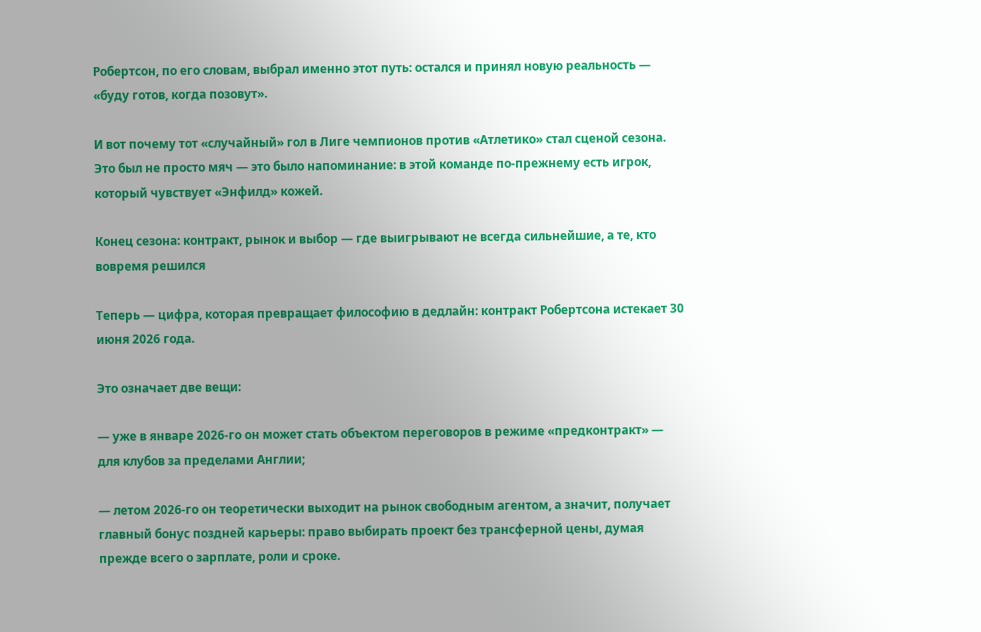Робертсон, по его словам, выбрал именно этот путь: остался и принял новую реальность — «буду готов, когда позовут».

И вот почему тот «случайный» гол в Лиге чемпионов против «Атлетико» стал сценой сезона. Это был не просто мяч — это было напоминание: в этой команде по-прежнему есть игрок, который чувствует «Энфилд» кожей.

Конец сезона: контракт, рынок и выбор — где выигрывают не всегда сильнейшие, а те, кто вовремя решился

Теперь — цифра, которая превращает философию в дедлайн: контракт Робертсона истекает 30 июня 2026 года.

Это означает две вещи:

— уже в январе 2026-го он может стать объектом переговоров в режиме «предконтракт» — для клубов за пределами Англии;

— летом 2026-го он теоретически выходит на рынок свободным агентом, а значит, получает главный бонус поздней карьеры: право выбирать проект без трансферной цены, думая прежде всего о зарплате, роли и сроке.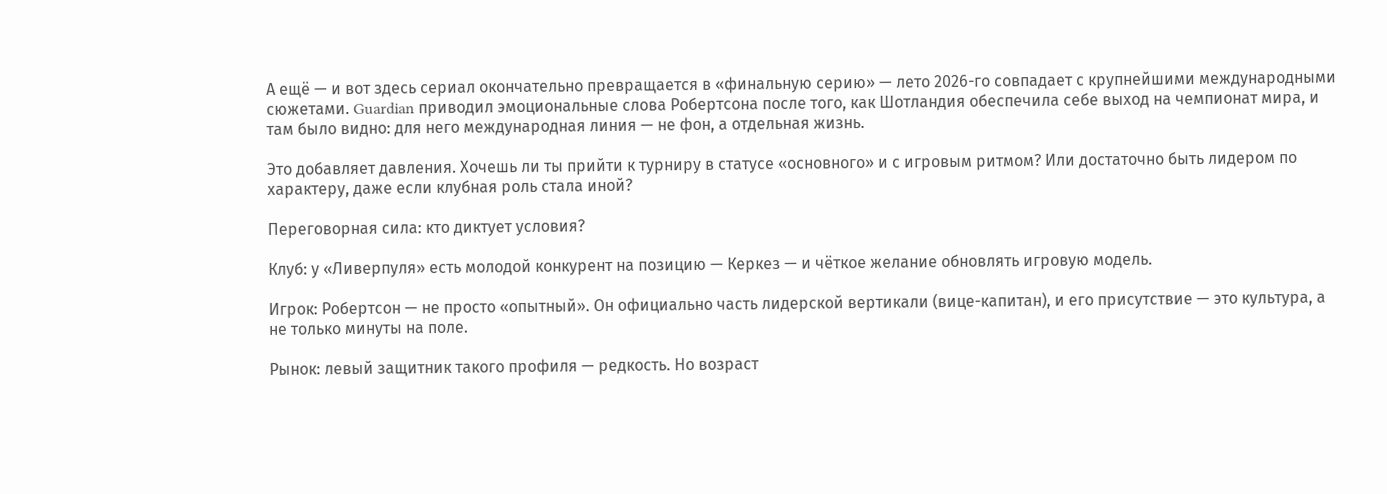А ещё — и вот здесь сериал окончательно превращается в «финальную серию» — лето 2026-го совпадает с крупнейшими международными сюжетами. Guardian приводил эмоциональные слова Робертсона после того, как Шотландия обеспечила себе выход на чемпионат мира, и там было видно: для него международная линия — не фон, а отдельная жизнь.

Это добавляет давления. Хочешь ли ты прийти к турниру в статусе «основного» и с игровым ритмом? Или достаточно быть лидером по характеру, даже если клубная роль стала иной?

Переговорная сила: кто диктует условия?

Клуб: у «Ливерпуля» есть молодой конкурент на позицию — Керкез — и чёткое желание обновлять игровую модель.

Игрок: Робертсон — не просто «опытный». Он официально часть лидерской вертикали (вице-капитан), и его присутствие — это культура, а не только минуты на поле.

Рынок: левый защитник такого профиля — редкость. Но возраст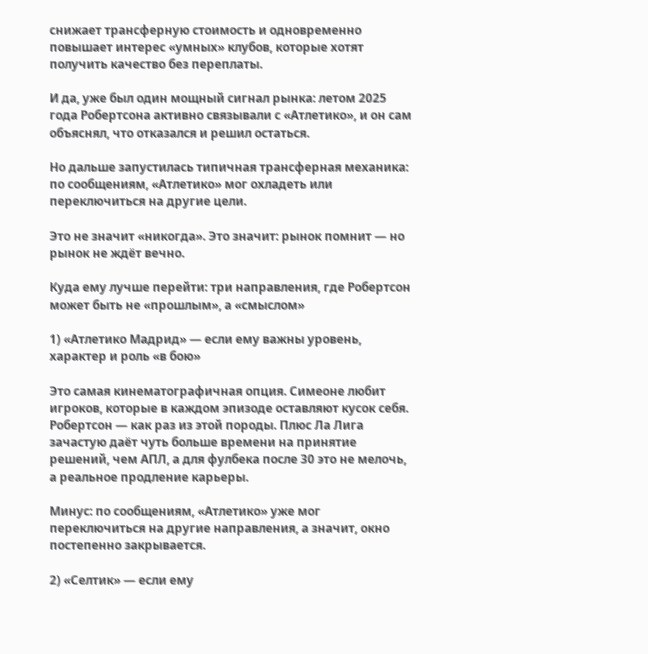снижает трансферную стоимость и одновременно повышает интерес «умных» клубов, которые хотят получить качество без переплаты.

И да, уже был один мощный сигнал рынка: летом 2025 года Робертсона активно связывали с «Атлетико», и он сам объяснял, что отказался и решил остаться.

Но дальше запустилась типичная трансферная механика: по сообщениям, «Атлетико» мог охладеть или переключиться на другие цели.

Это не значит «никогда». Это значит: рынок помнит — но рынок не ждёт вечно.

Куда ему лучше перейти: три направления, где Робертсон может быть не «прошлым», а «смыслом»

1) «Атлетико Мадрид» — если ему важны уровень, характер и роль «в бою»

Это самая кинематографичная опция. Симеоне любит игроков, которые в каждом эпизоде оставляют кусок себя. Робертсон — как раз из этой породы. Плюс Ла Лига зачастую даёт чуть больше времени на принятие решений, чем АПЛ, а для фулбека после 30 это не мелочь, а реальное продление карьеры.

Минус: по сообщениям, «Атлетико» уже мог переключиться на другие направления, а значит, окно постепенно закрывается.

2) «Селтик» — если ему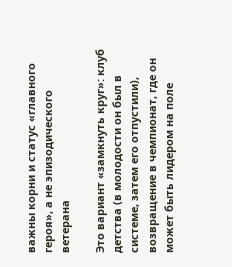важны корни и статус «главного героя», а не эпизодического ветерана

Это вариант «замкнуть круг»: клуб детства (в молодости он был в системе, затем его отпустили), возвращение в чемпионат, где он может быть лидером на поле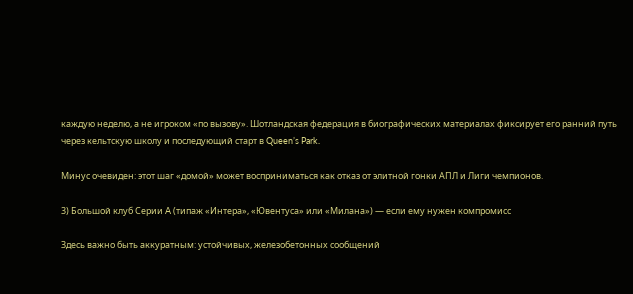каждую неделю, а не игроком «по вызову». Шотландская федерация в биографических материалах фиксирует его ранний путь через кельтскую школу и последующий старт в Queen’s Park.

Минус очевиден: этот шаг «домой» может восприниматься как отказ от элитной гонки АПЛ и Лиги чемпионов.

3) Большой клуб Серии A (типаж «Интера», «Ювентуса» или «Милана») — если ему нужен компромисс

Здесь важно быть аккуратным: устойчивых, железобетонных сообщений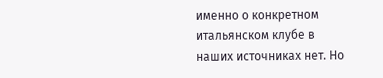именно о конкретном итальянском клубе в наших источниках нет. Но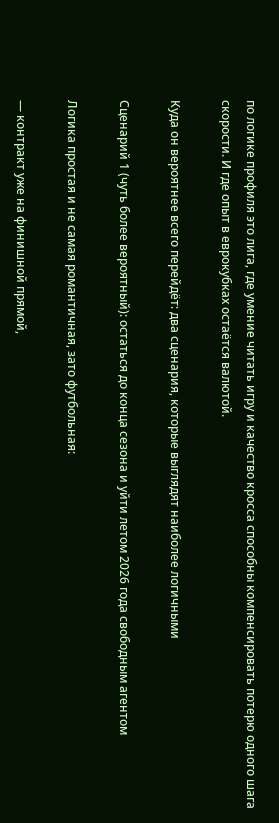по логике профиля это лига, где умение читать игру и качество кросса способны компенсировать потерю одного шага скорости. И где опыт в еврокубках остаётся валютой.

Куда он вероятнее всего перейдёт: два сценария, которые выглядят наиболее логичными

Сценарий 1 (чуть более вероятный): остаться до конца сезона и уйти летом 2026 года свободным агентом

Логика простая и не самая романтичная, зато футбольная:

— контракт уже на финишной прямой,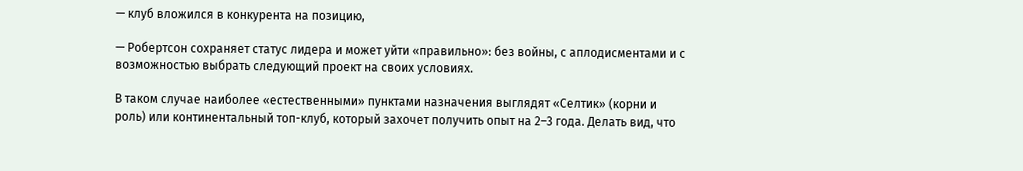— клуб вложился в конкурента на позицию,

— Робертсон сохраняет статус лидера и может уйти «правильно»: без войны, с аплодисментами и с возможностью выбрать следующий проект на своих условиях.

В таком случае наиболее «естественными» пунктами назначения выглядят «Селтик» (корни и роль) или континентальный топ-клуб, который захочет получить опыт на 2–3 года. Делать вид, что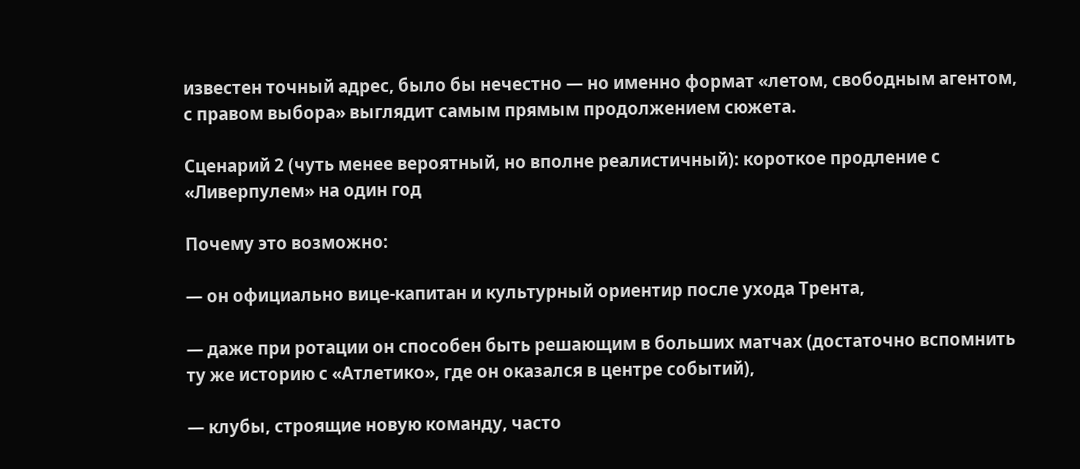известен точный адрес, было бы нечестно — но именно формат «летом, свободным агентом, с правом выбора» выглядит самым прямым продолжением сюжета.

Сценарий 2 (чуть менее вероятный, но вполне реалистичный): короткое продление с «Ливерпулем» на один год

Почему это возможно:

— он официально вице-капитан и культурный ориентир после ухода Трента,

— даже при ротации он способен быть решающим в больших матчах (достаточно вспомнить ту же историю с «Атлетико», где он оказался в центре событий),

— клубы, строящие новую команду, часто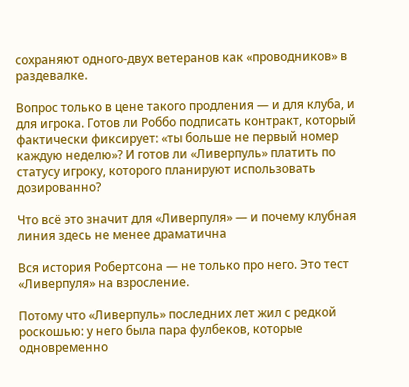сохраняют одного-двух ветеранов как «проводников» в раздевалке.

Вопрос только в цене такого продления — и для клуба, и для игрока. Готов ли Роббо подписать контракт, который фактически фиксирует: «ты больше не первый номер каждую неделю»? И готов ли «Ливерпуль» платить по статусу игроку, которого планируют использовать дозированно?

Что всё это значит для «Ливерпуля» — и почему клубная линия здесь не менее драматична

Вся история Робертсона — не только про него. Это тест «Ливерпуля» на взросление.

Потому что «Ливерпуль» последних лет жил с редкой роскошью: у него была пара фулбеков, которые одновременно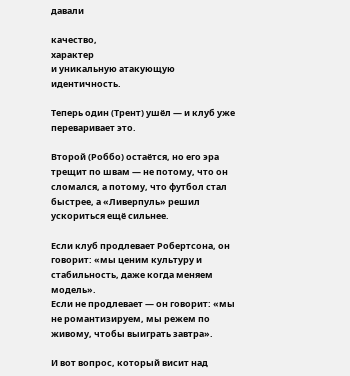давали

качество,
характер
и уникальную атакующую идентичность.

Теперь один (Трент) ушёл — и клуб уже переваривает это.

Второй (Роббо) остаётся, но его эра трещит по швам — не потому, что он сломался, а потому, что футбол стал быстрее, а «Ливерпуль» решил ускориться ещё сильнее.

Если клуб продлевает Робертсона, он говорит: «мы ценим культуру и стабильность, даже когда меняем модель».
Если не продлевает — он говорит: «мы не романтизируем, мы режем по живому, чтобы выиграть завтра».

И вот вопрос, который висит над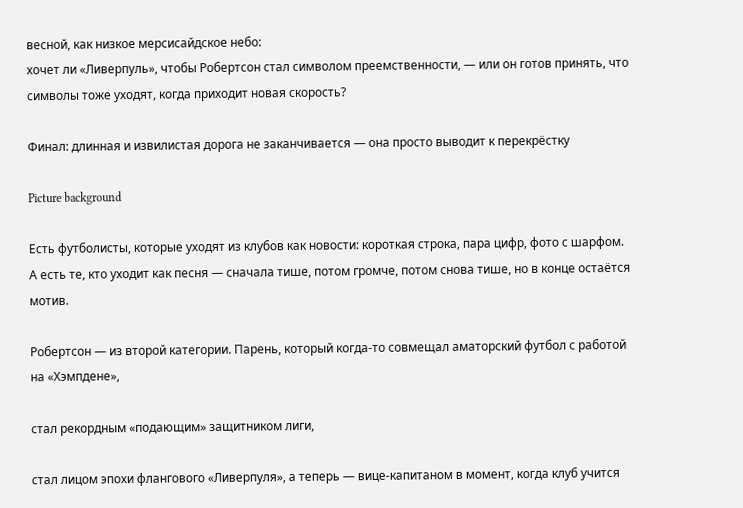весной, как низкое мерсисайдское небо:
хочет ли «Ливерпуль», чтобы Робертсон стал символом преемственности, — или он готов принять, что символы тоже уходят, когда приходит новая скорость?

Финал: длинная и извилистая дорога не заканчивается — она просто выводит к перекрёстку

Picture background

Есть футболисты, которые уходят из клубов как новости: короткая строка, пара цифр, фото с шарфом.
А есть те, кто уходит как песня — сначала тише, потом громче, потом снова тише, но в конце остаётся мотив.

Робертсон — из второй категории. Парень, который когда-то совмещал аматорский футбол с работой на «Хэмпдене»,

стал рекордным «подающим» защитником лиги,

стал лицом эпохи флангового «Ливерпуля», а теперь — вице-капитаном в момент, когда клуб учится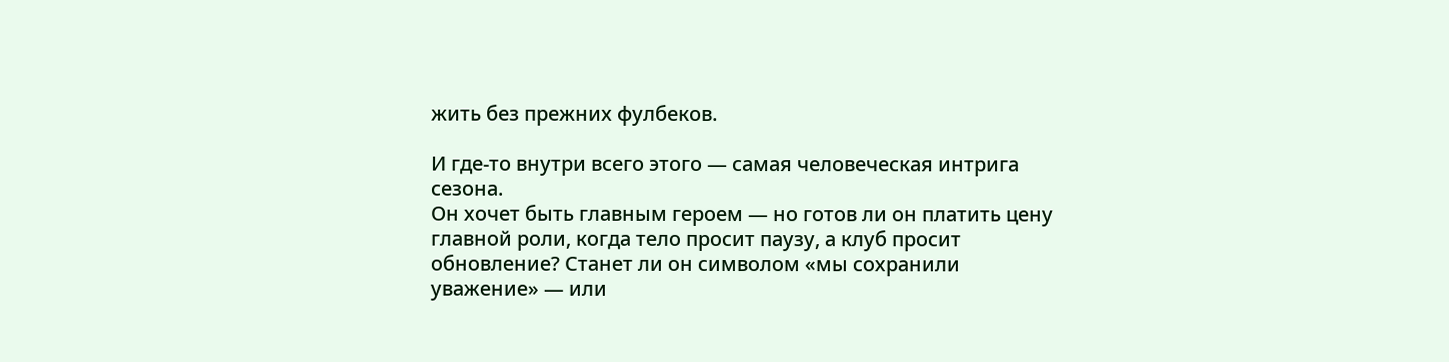жить без прежних фулбеков.

И где-то внутри всего этого — самая человеческая интрига сезона.
Он хочет быть главным героем — но готов ли он платить цену главной роли, когда тело просит паузу, а клуб просит обновление? Станет ли он символом «мы сохранили уважение» — или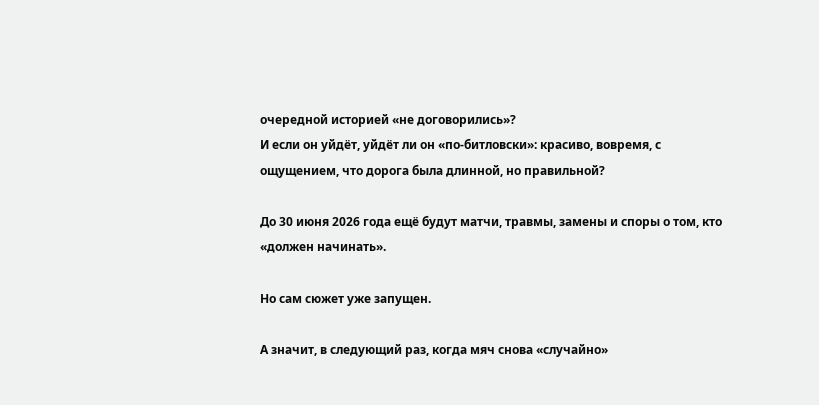очередной историей «не договорились»?
И если он уйдёт, уйдёт ли он «по-битловски»: красиво, вовремя, с ощущением, что дорога была длинной, но правильной?

До 30 июня 2026 года ещё будут матчи, травмы, замены и споры о том, кто «должен начинать».

Но сам сюжет уже запущен.

А значит, в следующий раз, когда мяч снова «случайно»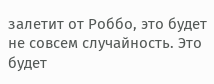залетит от Роббо, это будет не совсем случайность. Это будет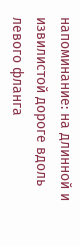напоминание: на длинной и извилистой дороге вдоль левого фланга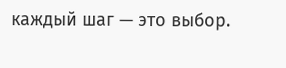каждый шаг — это выбор.